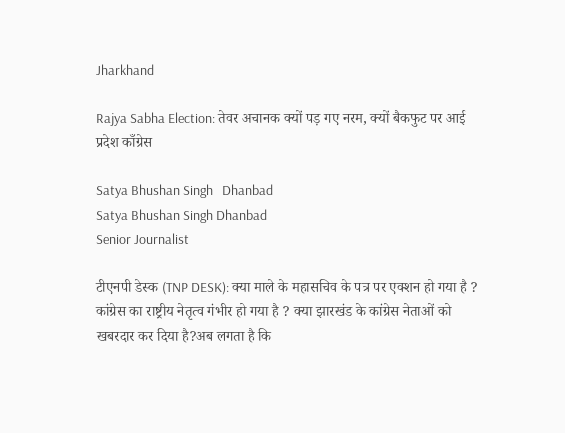Jharkhand

Rajya Sabha Election: तेवर अचानक क्यों पड़ गए नरम, क्यों बैकफुट पर आई प्रदेश काँग्रेस

Satya Bhushan Singh   Dhanbad
Satya Bhushan Singh Dhanbad
Senior Journalist

टीएनपी डेस्क (TNP DESK): क्या माले के महासचिव के पत्र पर एक्शन हो गया है ? कांग्रेस का राष्ट्रीय नेतृत्व गंभीर हो गया है ? क्या झारखंड के कांग्रेस नेताओं को खबरदार कर दिया है?अब लगता है कि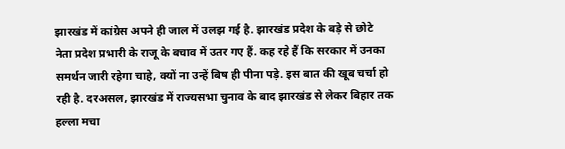झारखंड में कांग्रेस अपने ही जाल में उलझ गई है. झारखंड प्रदेश के बड़े से छोटे नेता प्रदेश प्रभारी के राजू के बचाव में उतर गए हैं. कह रहे हैं कि सरकार में उनका समर्थन जारी रहेगा चाहे, क्यों ना उन्हें बिष ही पीना पड़े. इस बात की खूब चर्चा हो रही है. दरअसल, झारखंड में राज्यसभा चुनाव के बाद झारखंड से लेकर बिहार तक हल्ला मचा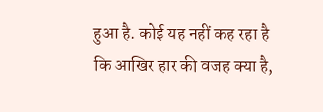हुआ है. कोई यह नहीं कह रहा है कि आखिर हार की वजह क्या है,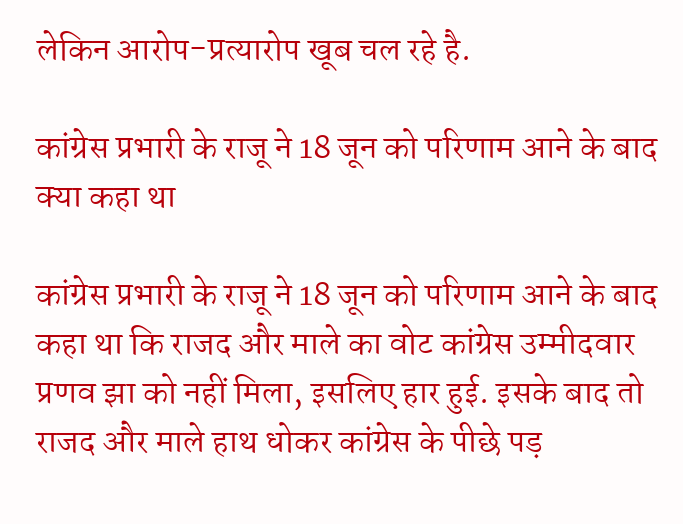लेकिन आरोप-प्रत्यारोप खूब चल रहे है.

कांग्रेस प्रभारी के राजू ने 18 जून को परिणाम आने के बाद क्या कहा था

कांग्रेस प्रभारी के राजू ने 18 जून को परिणाम आने के बाद कहा था कि राजद और माले का वोट कांग्रेस उम्मीदवार प्रणव झा को नहीं मिला, इसलिए हार हुई. इसके बाद तो राजद और माले हाथ धोकर कांग्रेस के पीछे पड़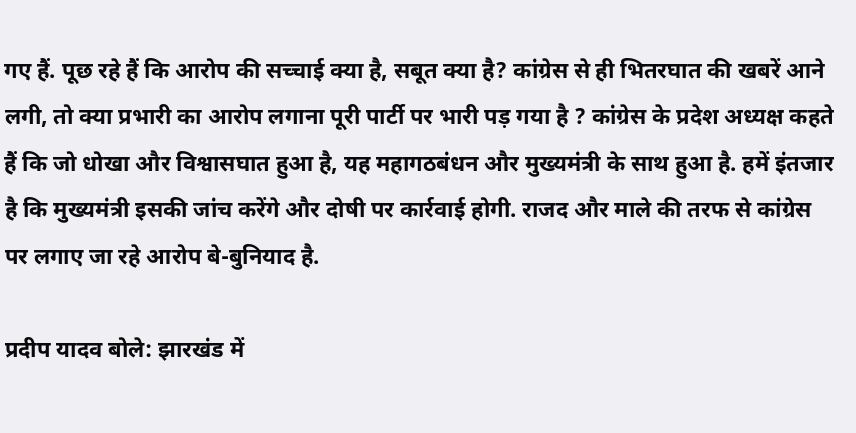गए हैं. पूछ रहे हैं कि आरोप की सच्चाई क्या है, सबूत क्या है? कांग्रेस से ही भितरघात की खबरें आने लगी, तो क्या प्रभारी का आरोप लगाना पूरी पार्टी पर भारी पड़ गया है ? कांग्रेस के प्रदेश अध्यक्ष कहते हैं कि जो धोखा और विश्वासघात हुआ है, यह महागठबंधन और मुख्यमंत्री के साथ हुआ है. हमें इंतजार है कि मुख्यमंत्री इसकी जांच करेंगे और दोषी पर कार्रवाई होगी. राजद और माले की तरफ से कांग्रेस पर लगाए जा रहे आरोप बे-बुनियाद है.

प्रदीप यादव बोले: झारखंड में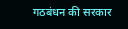गठबंधन की सरकार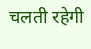चलती रहेगी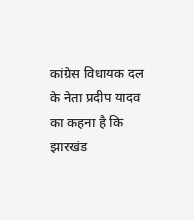कांग्रेस विधायक दल के नेता प्रदीप यादव का कहना है कि झारखंड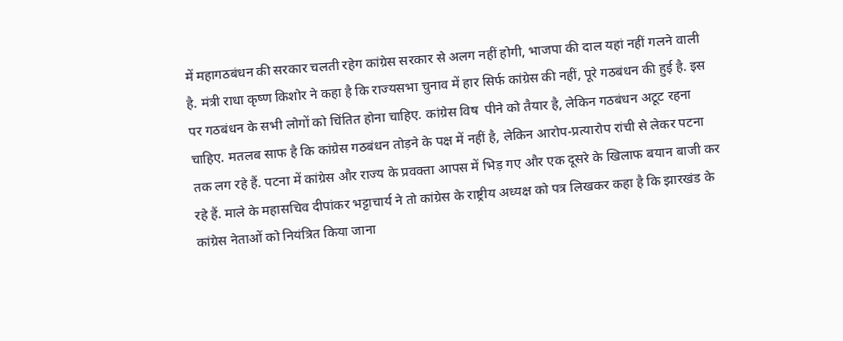में महागठबंधन की सरकार चलती रहेग कांग्रेस सरकार से अलग नहीं होगी, भाजपा की दाल यहां नहीं गलने वाली है. मंत्री राधा कृष्ण किशोर ने कहा है कि राज्यसभा चुनाव में हार सिर्फ कांग्रेस की नहीं, पूरे गठबंधन की हुई है. इस पर गठबंधन के सभी लोगों को चिंतित होना चाहिए. कांग्रेस विष  पीने को तैयार है, लेकिन गठबंधन अटूट रहना चाहिए. मतलब साफ है कि कांग्रेस गठबंधन तोड़ने के पक्ष में नहीं है, लेकिन आरोप-प्रत्यारोप रांची से लेकर पटना तक लग रहे हैं. पटना में कांग्रेस और राज्य के प्रवक्ता आपस में भिड़ गए और एक दूसरे के खिलाफ बयान बाजी कर रहे हैं. माले के महासचिव दीपांकर भट्टाचार्य ने तो कांग्रेस के राष्ट्रीय अध्यक्ष को पत्र लिखकर कहा है कि झारखंड के कांग्रेस नेताओं को नियंत्रित किया जाना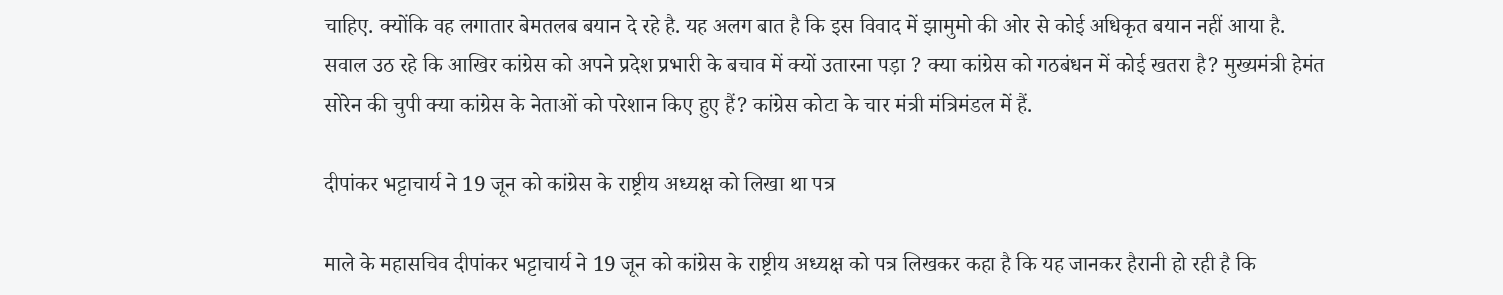चाहिए. क्योंकि वह लगातार बेमतलब बयान दे रहे है. यह अलग बात है कि इस विवाद में झामुमो की ओर से कोई अधिकृत बयान नहीं आया है. सवाल उठ रहे कि आखिर कांग्रेस को अपने प्रदेश प्रभारी के बचाव में क्यों उतारना पड़ा ? क्या कांग्रेस को गठबंधन में कोई खतरा है? मुख्यमंत्री हेमंत सोरेन की चुपी क्या कांग्रेस के नेताओं को परेशान किए हुए हैं? कांग्रेस कोटा के चार मंत्री मंत्रिमंडल में हैं.

दीपांकर भट्टाचार्य ने 19 जून को कांग्रेस के राष्ट्रीय अध्यक्ष को लिखा था पत्र

माले के महासचिव दीपांकर भट्टाचार्य ने 19 जून को कांग्रेस के राष्ट्रीय अध्यक्ष को पत्र लिखकर कहा है कि यह जानकर हैरानी हो रही है कि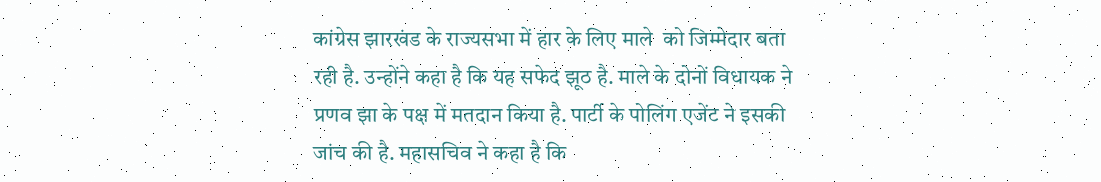कांग्रेस झारखंड के राज्यसभा में हार के लिए माले  को जिम्मेदार बता रही है. उन्होंने कहा है कि यह सफेद झूठ है. माले के दोनों विधायक ने प्रणव झा के पक्ष में मतदान किया है. पार्टी के पोलिंग एजेंट ने इसकी जांच की है. महासचिव ने कहा है कि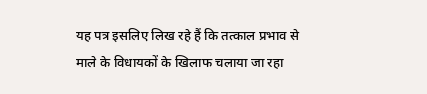यह पत्र इसलिए लिख रहे हैं कि तत्काल प्रभाव से माले के विधायकों के खिलाफ चलाया जा रहा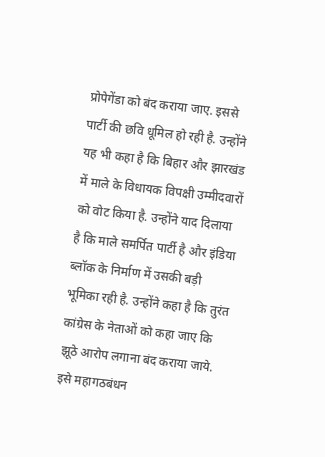प्रोपेगेंडा को बंद कराया जाए. इससे पार्टी की छवि धूमिल हो रही है. उन्होंने यह भी कहा है कि बिहार और झारखंड में माले के विधायक विपक्षी उम्मीदवारों को वोट किया है. उन्होंने याद दिलाया है कि माले समर्पित पार्टी है और इंडिया ब्लॉक के निर्माण में उसकी बड़ी भूमिका रही है. उन्होंने कहा है कि तुरंत कांग्रेस के नेताओं को कहा जाए कि झूठे आरोप लगाना बंद कराया जाये. इसे महागठबंधन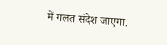में गलत संदेश जाएगा.